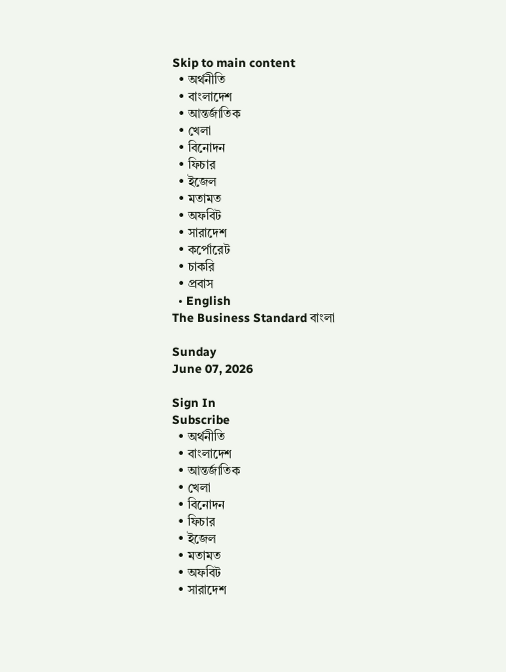Skip to main content
  • অর্থনীতি
  • বাংলাদেশ
  • আন্তর্জাতিক
  • খেলা
  • বিনোদন
  • ফিচার
  • ইজেল
  • মতামত
  • অফবিট
  • সারাদেশ
  • কর্পোরেট
  • চাকরি
  • প্রবাস
  • English
The Business Standard বাংলা

Sunday
June 07, 2026

Sign In
Subscribe
  • অর্থনীতি
  • বাংলাদেশ
  • আন্তর্জাতিক
  • খেলা
  • বিনোদন
  • ফিচার
  • ইজেল
  • মতামত
  • অফবিট
  • সারাদেশ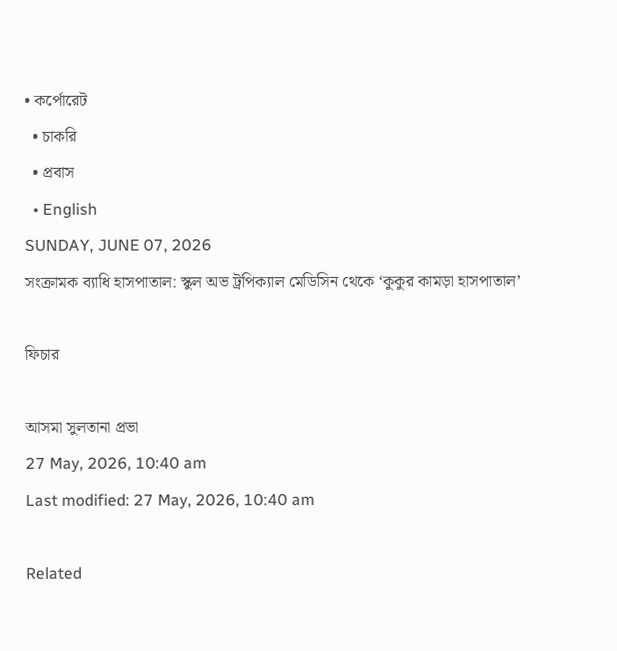• কর্পোরেট
  • চাকরি
  • প্রবাস
  • English
SUNDAY, JUNE 07, 2026
সংক্রামক ব্যাধি হাসপাতাল: স্কুল অভ ট্রপিক্যাল মেডিসিন থেকে ‘কুকুর কামড়া হাসপাতাল’

ফিচার

আসমা সুলতানা প্রভা
27 May, 2026, 10:40 am
Last modified: 27 May, 2026, 10:40 am

Related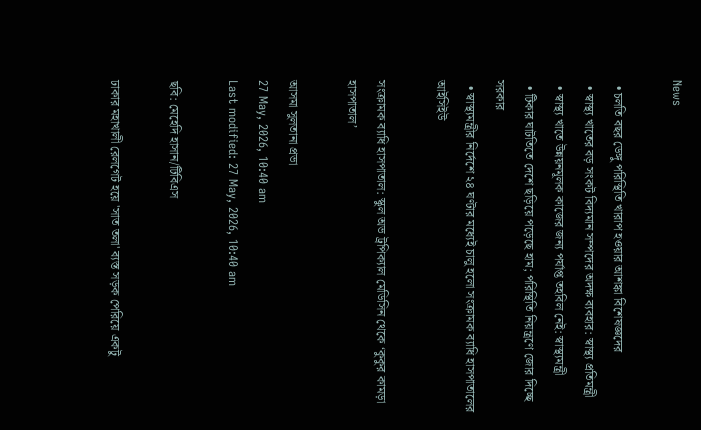News

  • চলতি বছর ডেঙ্গু পরিস্থিতি খারাপ হওয়ার আশঙ্কা বিশেষজ্ঞদের
  • স্বাস্থ্য খাতের বড় সংকট বিদ্যমান সম্পদের অদক্ষ ব্যবহার: স্বাস্থ্য প্রতিমন্ত্রী
  • স্বাস্থ্য খাতে উন্নয়নমূলক কাজের জন্য পর্যাপ্ত তহবিল নেই: স্বাস্থ্যমন্ত্রী
  • টিকার ঘাটতিতে দেশে ছড়িয়ে পড়েছে হাম; পরিস্থিতি নিয়ন্ত্রণে জোর দিচ্ছে সরকার
  • স্বাস্থ্যমন্ত্রীর নির্দেশে ২৪ ঘণ্টার মধ্যেই চালু হলো সংক্রামক ব্যাধি হাসপাতালের আইসিইউ

সংক্রামক ব্যাধি হাসপাতাল: স্কুল অভ ট্রপিক্যাল মেডিসিন থেকে ‘কুকুর কামড়া হাসপাতাল’

আসমা সুলতানা প্রভা
27 May, 2026, 10:40 am
Last modified: 27 May, 2026, 10:40 am

ছবি: মেহেদি হাসান/টিবিএস

ঢাকার মহাখালী রেলগেট হয়ে 'সাত তলা' ব্যস্ত সড়ক পেরিয়ে একটু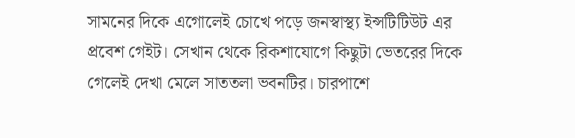সামনের দিকে এগোলেই চোখে পড়ে জনস্বাস্থ্য ইন্সটিটিউট এর প্রবেশ গেইট। সেখান থেকে রিকশাযোগে কিছুটা ভেতরের দিকে গেলেই দেখা মেলে সাততলা ভবনটির। চারপাশে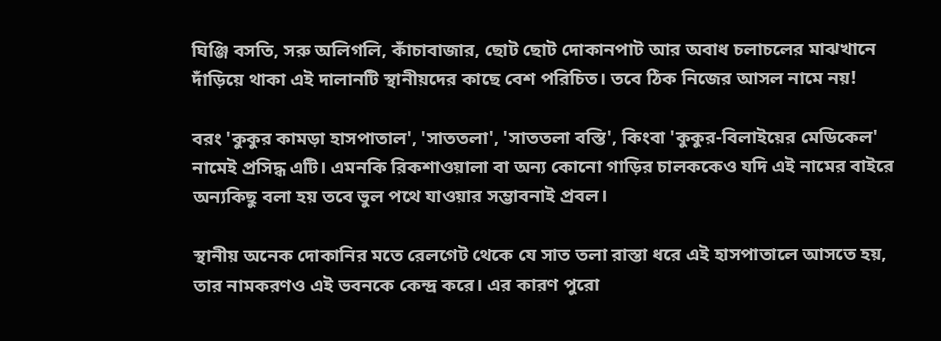ঘিঞ্জি বসতি, সরু অলিগলি, কাঁচাবাজার, ছোট ছোট দোকানপাট আর অবাধ চলাচলের মাঝখানে দাঁড়িয়ে থাকা এই দালানটি স্থানীয়দের কাছে বেশ পরিচিত। তবে ঠিক নিজের আসল নামে নয়!

বরং 'কুকুর কামড়া হাসপাতাল', 'সাততলা', 'সাততলা বস্তি', কিংবা 'কুকুর-বিলাইয়ের মেডিকেল' নামেই প্রসিদ্ধ এটি। এমনকি রিকশাওয়ালা বা অন্য কোনো গাড়ির চালককেও যদি এই নামের বাইরে অন্যকিছু বলা হয় তবে ভুল পথে যাওয়ার সম্ভাবনাই প্রবল।

স্থানীয় অনেক দোকানির মতে রেলগেট থেকে যে সাত তলা রাস্তা ধরে এই হাসপাতালে আসতে হয়, তার নামকরণও এই ভবনকে কেন্দ্র করে। এর কারণ পুরো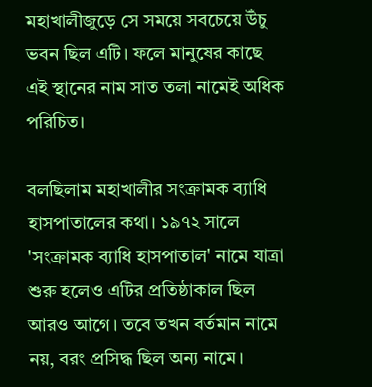মহাখালীজুড়ে সে সময়ে সবচেয়ে উঁচু ভবন ছিল এটি। ফলে মানুষের কাছে এই স্থানের নাম সাত তলা নামেই অধিক পরিচিত।

বলছিলাম মহাখালীর সংক্রামক ব্যাধি হাসপাতালের কথা। ১৯৭২ সালে 'সংক্রামক ব্যাধি হাসপাতাল' নামে যাত্রা শুরু হলেও এটির প্রতিষ্ঠাকাল ছিল আরও আগে। তবে তখন বর্তমান নামে নয়, বরং প্রসিদ্ধ ছিল অন্য নামে।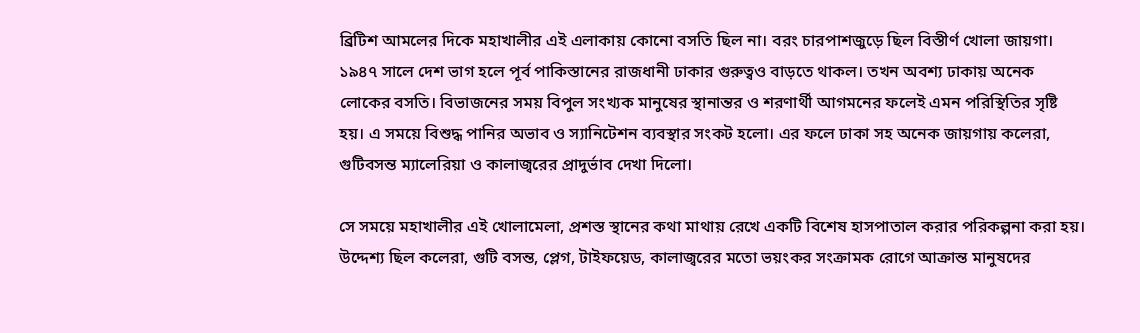ব্রিটিশ আমলের দিকে মহাখালীর এই এলাকায় কোনো বসতি ছিল না। বরং চারপাশজুড়ে ছিল বিস্তীর্ণ খোলা জায়গা। ১৯৪৭ সালে দেশ ভাগ হলে পূর্ব পাকিস্তানের রাজধানী ঢাকার গুরুত্বও বাড়তে থাকল। তখন অবশ্য ঢাকায় অনেক লোকের বসতি। বিভাজনের সময় বিপুল সংখ্যক মানুষের স্থানান্তর ও শরণার্থী আগমনের ফলেই এমন পরিস্থিতির সৃষ্টি হয়। এ সময়ে বিশুদ্ধ পানির অভাব ও স্যানিটেশন ব্যবস্থার সংকট হলো। এর ফলে ঢাকা সহ অনেক জায়গায় কলেরা, গুটিবসন্ত ম্যালেরিয়া ও কালাজ্বরের প্রাদুর্ভাব দেখা দিলো।

সে সময়ে মহাখালীর এই খোলামেলা, প্রশস্ত স্থানের কথা মাথায় রেখে একটি বিশেষ হাসপাতাল করার পরিকল্পনা করা হয়। উদ্দেশ্য ছিল কলেরা, গুটি বসন্ত, প্লেগ, টাইফয়েড, কালাজ্বরের মতো ভয়ংকর সংক্রামক রোগে আক্রান্ত মানুষদের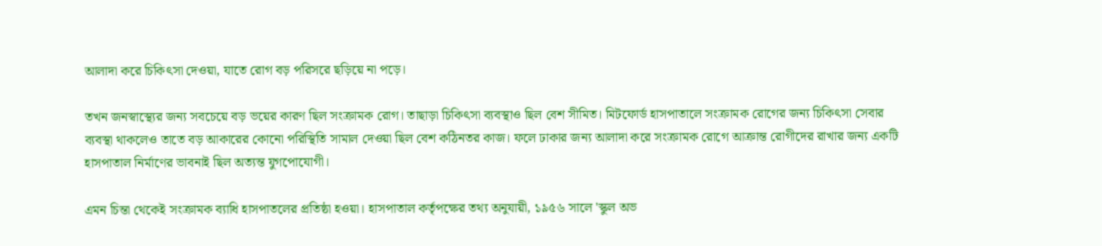আলাদা করে চিকিৎসা দেওয়া, যাতে রোগ বড় পরিসরে ছড়িয়ে না পড়ে।

তখন জনস্বাস্থ্যের জন্য সবচেয়ে বড় ভয়ের কারণ ছিল সংক্রামক রোগ। তাছাড়া চিকিৎসা ব্যবস্থাও ছিল বেশ সীমিত। মিটফোর্ড হাসপাতালে সংক্রামক রোগের জন্য চিকিৎসা সেবার ব্যবস্থা থাকলেও তাতে বড় আকারের কোনো পরিস্থিতি সামাল দেওয়া ছিল বেশ কঠিনতর কাজ। ফলে ঢাকার জন্য আলাদা করে সংক্রামক রোগে আক্রান্ত রোগীদের রাখার জন্য একটি হাসপাতাল নির্মাণের ভাবনাই ছিল অত্যন্ত যুগপোযোগী।

এমন চিন্তা থেকেই সংক্রামক ব্যাধি হাসপাতলের প্রতিষ্ঠা হওয়া। হাসপাতাল কর্তৃপক্ষের তথ্য অনুযায়ী, ১৯৫৬ সালে 'স্কুল অভ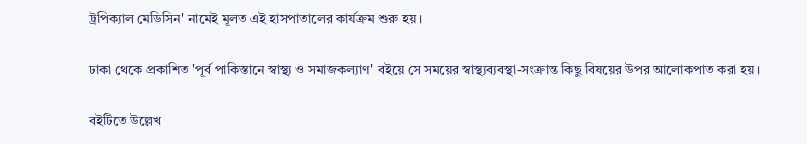ট্রপিক্যাল মেডিসিন' নামেই মূলত এই হাসপাতালের কার্যক্রম শুরু হয়।

ঢাকা থেকে প্রকাশিত 'পূর্ব পাকিস্তানে স্বাস্থ্য ও সমাজকল্যাণ' বইয়ে সে সময়ের স্বাস্থ্যব্যবস্থা-সংক্রান্ত কিছু বিষয়ের উপর আলোকপাত করা হয়।

বইটিতে উল্লেখ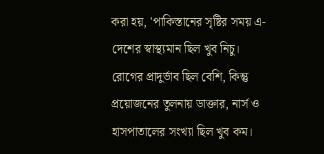করা হয়, 'পাকিস্তানের সৃষ্টির সময় এ-দেশের স্বাস্থ্যমান ছিল খুব নিচু। রোগের প্রাদুর্ভাব ছিল বেশি, কিন্তু প্রয়োজনের তুলনায় ডাক্তার, নার্স ও হাসপাতালের সংখ্যা ছিল খুব কম।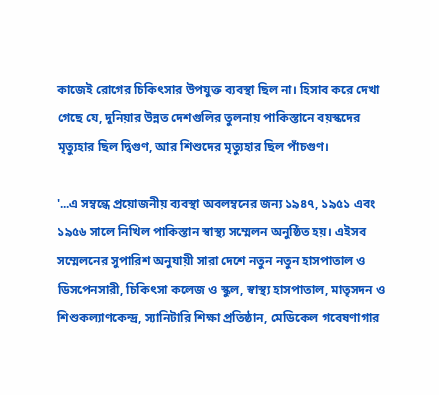কাজেই রোগের চিকিৎসার উপযুক্ত ব্যবস্থা ছিল না। হিসাব করে দেখা গেছে যে, দুনিয়ার উন্নত দেশগুলির তুলনায় পাকিস্তানে বয়স্কদের মৃত্যুহার ছিল দ্বিগুণ, আর শিশুদের মৃত্যুহার ছিল পাঁচগুণ।

'...এ সম্বন্ধে প্রয়োজনীয় ব্যবস্থা অবলম্বনের জন্য ১৯৪৭, ১৯৫১ এবং ১৯৫৬ সালে নিখিল পাকিস্তান স্বাস্থ্য সম্মেলন অনুষ্ঠিত হয়। এইসব সম্মেলনের সুপারিশ অনুযায়ী সারা দেশে নতুন নতুন হাসপাতাল ও ডিসপেনসারী, চিকিৎসা কলেজ ও স্কুল, স্বাস্থ্য হাসপাতাল, মাতৃসদন ও শিশুকল্যাণকেন্দ্র, স্যানিটারি শিক্ষা প্রতিষ্ঠান, মেডিকেল গবেষণাগার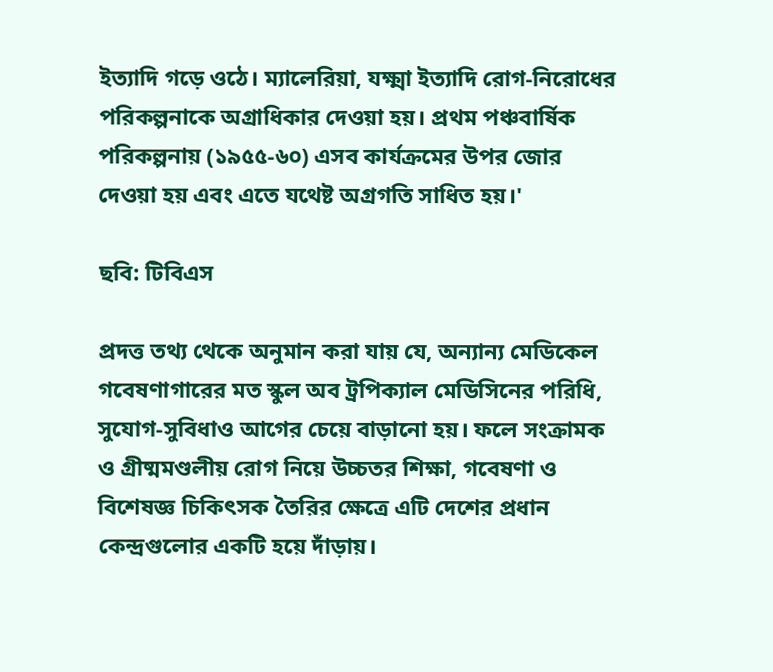ইত্যাদি গড়ে ওঠে। ম্যালেরিয়া, যক্ষ্মা ইত্যাদি রোগ-নিরোধের পরিকল্পনাকে অগ্রাধিকার দেওয়া হয়। প্রথম পঞ্চবার্ষিক পরিকল্পনায় (১৯৫৫-৬০) এসব কার্যক্রমের উপর জোর দেওয়া হয় এবং এতে যথেষ্ট অগ্রগতি সাধিত হয়।'

ছবি: টিবিএস

প্রদত্ত তথ্য থেকে অনুমান করা যায় যে, অন্যান্য মেডিকেল গবেষণাগারের মত স্কুল অব ট্রপিক্যাল মেডিসিনের পরিধি, সুযোগ-সুবিধাও আগের চেয়ে বাড়ানো হয়। ফলে সংক্রামক ও গ্রীষ্মমণ্ডলীয় রোগ নিয়ে উচ্চতর শিক্ষা, গবেষণা ও বিশেষজ্ঞ চিকিৎসক তৈরির ক্ষেত্রে এটি দেশের প্রধান কেন্দ্রগুলোর একটি হয়ে দাঁড়ায়।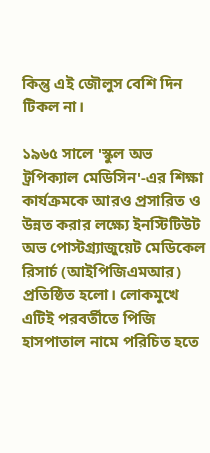কিন্তু এই জৌলুস বেশি দিন টিকল না।

১৯৬৫ সালে 'স্কুল অভ ট্রপিক্যাল মেডিসিন'-এর শিক্ষা কার্যক্রমকে আরও প্রসারিত ও উন্নত করার লক্ষ্যে ইনস্টিটিউট অভ পোস্টগ্র্যাজুয়েট মেডিকেল রিসার্চ (আইপিজিএমআর) প্রতিষ্ঠিত হলো। লোকমুখে এটিই পরবর্তীতে পিজি হাসপাতাল নামে পরিচিত হতে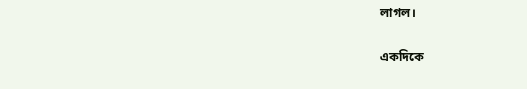লাগল।

একদিকে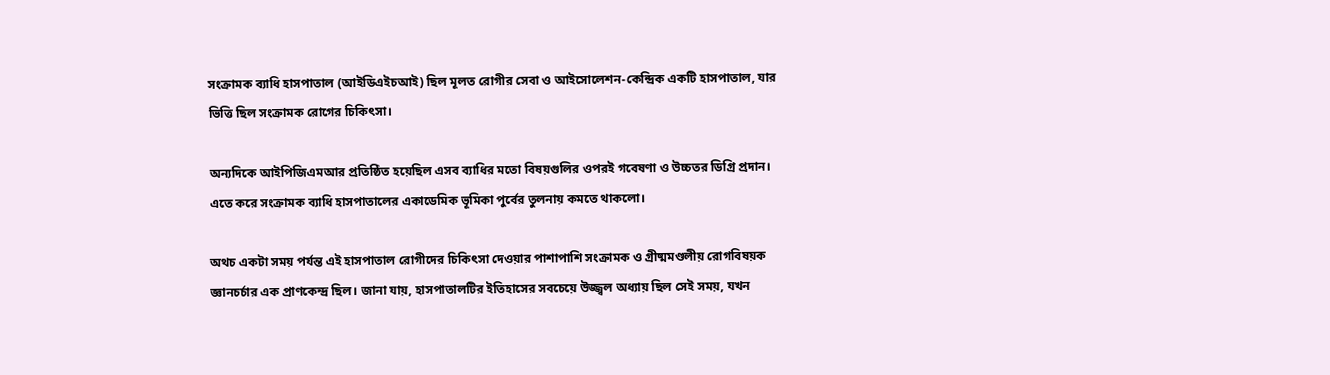সংক্রামক ব্যাধি হাসপাতাল (আইডিএইচআই) ছিল মূলত রোগীর সেবা ও আইসোলেশন-কেন্দ্রিক একটি হাসপাতাল, যার ভিত্তি ছিল সংক্রামক রোগের চিকিৎসা।

অন্যদিকে আইপিজিএমআর প্রতিষ্ঠিত হয়েছিল এসব ব্যাধির মতো বিষয়গুলির ওপরই গবেষণা ও উচ্চতর ডিগ্রি প্রদান। এতে করে সংক্রামক ব্যাধি হাসপাতালের একাডেমিক ভূমিকা পুর্বের তুলনায় কমতে থাকলো।

অথচ একটা সময় পর্যন্ত এই হাসপাতাল রোগীদের চিকিৎসা দেওয়ার পাশাপাশি সংক্রামক ও গ্রীষ্মমণ্ডলীয় রোগবিষয়ক জ্ঞানচর্চার এক প্রাণকেন্দ্র ছিল। জানা যায়, হাসপাতালটির ইতিহাসের সবচেয়ে উজ্জ্বল অধ্যায় ছিল সেই সময়, যখন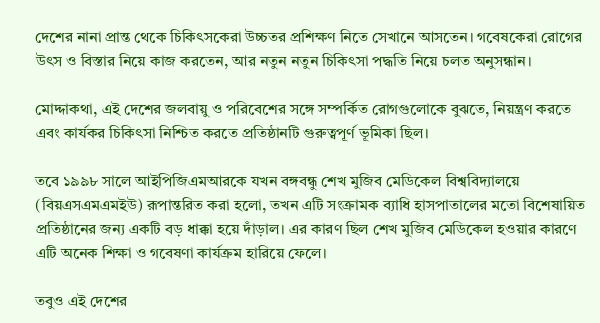দেশের নানা প্রান্ত থেকে চিকিৎসকেরা উচ্চতর প্রশিক্ষণ নিতে সেখানে আসতেন। গবেষকেরা রোগের উৎস ও বিস্তার নিয়ে কাজ করতেন, আর নতুন নতুন চিকিৎসা পদ্ধতি নিয়ে চলত অনুসন্ধান।

মোদ্দাকথা, এই দেশের জলবায়ু ও পরিবেশের সঙ্গে সম্পর্কিত রোগগুলোকে বুঝতে, নিয়ন্ত্রণ করতে এবং কার্যকর চিকিৎসা নিশ্চিত করতে প্রতিষ্ঠানটি গুরুত্বপূর্ণ ভূমিকা ছিল।

তবে ১৯৯৮ সালে আইপিজিএমআরকে যখন বঙ্গবন্ধু শেখ মুজিব মেডিকেল বিশ্ববিদ্যালয়ে (বিয়এসএমএমইউ) রূপান্তরিত করা হলো, তখন এটি সংক্রামক ব্যাধি হাসপাতালের মতো বিশেষায়িত প্রতিষ্ঠানের জন্য একটি বড় ধাক্কা হয়ে দাঁড়াল। এর কারণ ছিল শেখ মুজিব মেডিকেল হওয়ার কারণে এটি অনেক শিক্ষা ও গবেষণা কার্যক্রম হারিয়ে ফেলে।

তবুও এই দেশের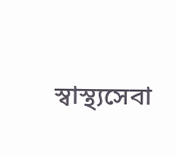স্বাস্থ্যসেবা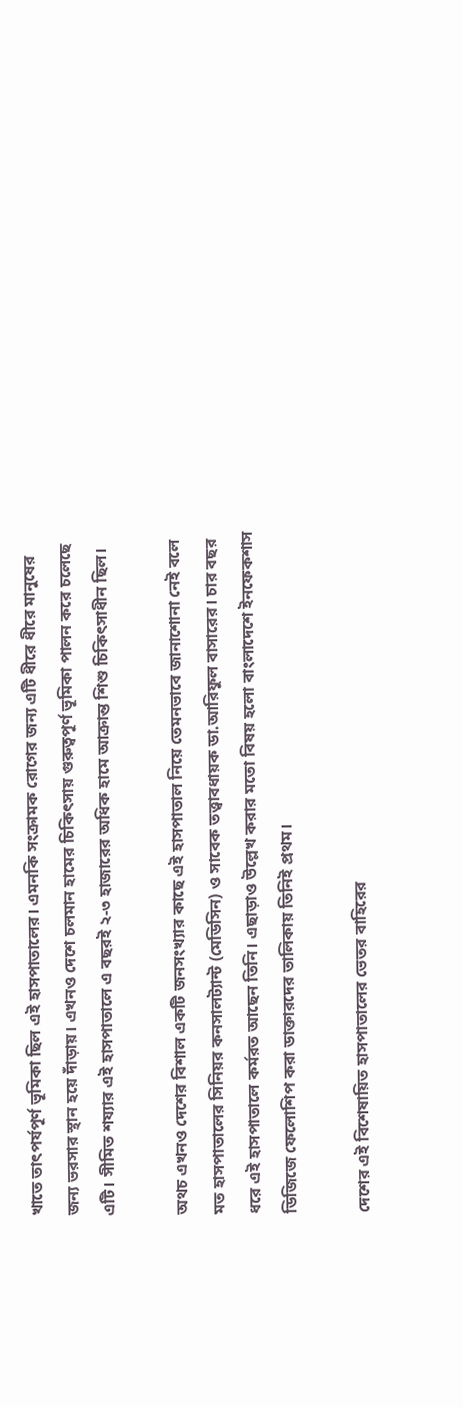খাতে তাৎপর্যপূর্ণ ভূমিকা ছিল এই হাসপাতালের। এমনকি সংক্রামক রোগের জন্য এটি ধীরে ধীরে মানুষের জন্য ভরসার স্থান হয়ে দাঁড়ায়। এখনও দেশে চলমান হামের চিকিৎসায় গুরুত্বপূর্ণ ভূমিকা পালন করে চলেছে এটি। সীমিত শয্যার এই হাসপাতালে এ বছরই ২-৩ হাজারের অধিক হামে আক্রান্ত শিশু চিকিৎসাধীন ছিল।

অথচ এখনও দেশের বিশাল একটি জনসংখ্যার কাছে এই হাসপাতাল নিয়ে তেমনভাবে জানাশোনা নেই বলে মত হাসপাতালের সিনিয়র কনসালট্যান্ট (মেডিসিন) ও সাবেক তত্ত্বাবধায়ক ডা.আরিফুল বাসারের। চার বছর ধরে এই হাসপাতালে কর্মরত আছেন তিনি। এছাড়াও উল্লেখ করার মতো বিষয় হলো বাংলাদেশে ইনফেকশাস ডিজিজে ফেলোশিপ করা ডাক্তারদের তালিকায় তিনিই প্রথম।

দেশের এই বিশেষায়িত হাসপাতালের ভেতর বাহিরের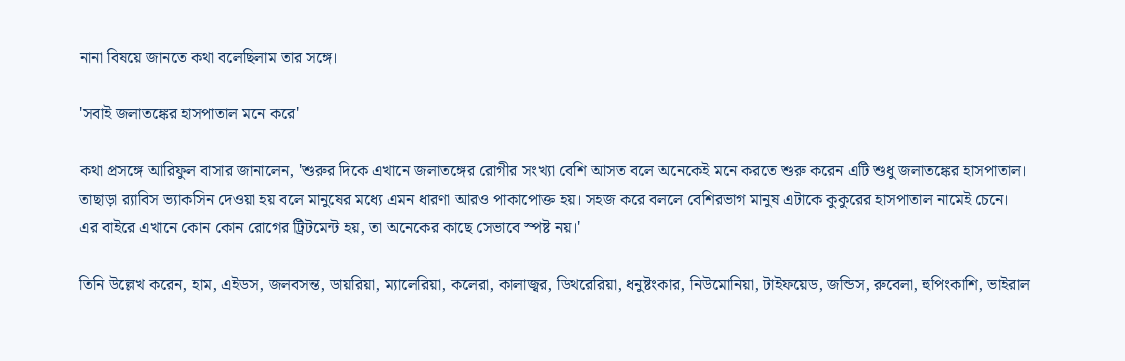নানা বিষয়ে জানতে কথা বলেছিলাম তার সঙ্গে।

'সবাই জলাতঙ্কের হাসপাতাল মনে করে'

কথা প্রসঙ্গে আরিফুল বাসার জানালেন, 'শুরুর দিকে এখানে জলাতঙ্গের রোগীর সংখ্যা বেশি আসত বলে অনেকেই মনে করতে শুরু করেন এটি শুধু জলাতঙ্কের হাসপাতাল। তাছাড়া র‍্যাবিস ভ্যাকসিন দেওয়া হয় বলে মানুষের মধ্যে এমন ধারণা আরও পাকাপোক্ত হয়। সহজ করে বললে বেশিরভাগ মানুষ এটাকে কুকুরের হাসপাতাল নামেই চেনে। এর বাইরে এখানে কোন কোন রোগের ট্রিটমেন্ট হয়, তা অনেকের কাছে সেভাবে স্পষ্ট নয়।'

তিনি উল্লেখ করেন, হাম, এইডস, জলবসন্ত, ডায়রিয়া, ম্যালেরিয়া, কলেরা, কালাজ্বর, ডিথরেরিয়া, ধনুষ্টংকার, নিউমোনিয়া, টাইফয়েড, জন্ডিস, রুবেলা, হুপিংকাশি, ভাইরাল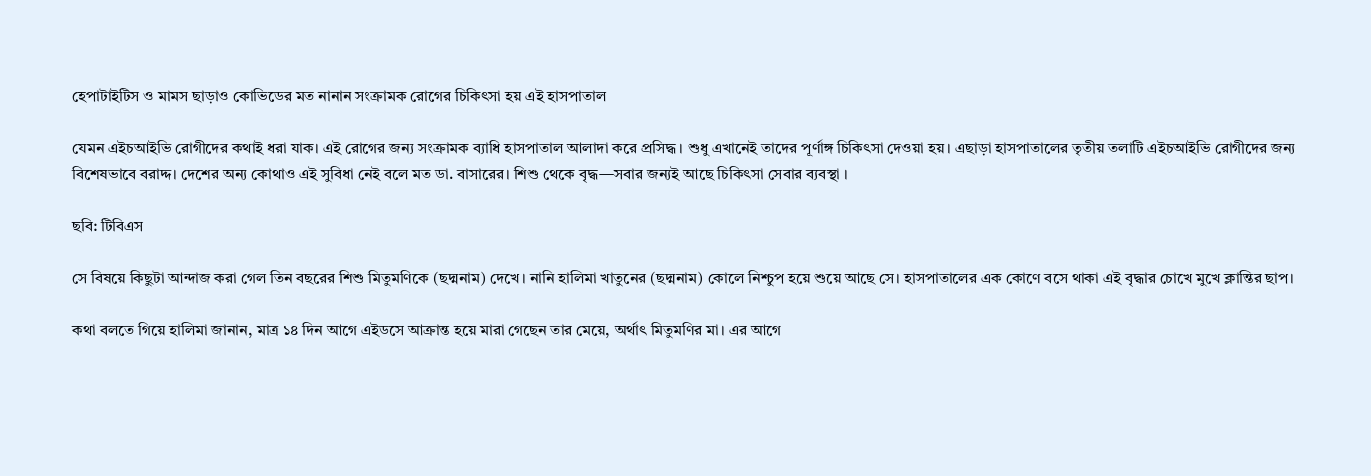হেপাটাইটিস ও মামস ছাড়াও কোভিডের মত নানান সংক্রামক রোগের চিকিৎসা হয় এই হাসপাতাল

যেমন এইচআইভি রোগীদের কথাই ধরা যাক। এই রোগের জন্য সংক্রামক ব্যাধি হাসপাতাল আলাদা করে প্রসিদ্ধ। শুধু এখানেই তাদের পূর্ণাঙ্গ চিকিৎসা দেওয়া হয়। এছাড়া হাসপাতালের তৃতীয় তলাটি এইচআইভি রোগীদের জন্য বিশেষভাবে বরাদ্দ। দেশের অন্য কোথাও এই সুবিধা নেই বলে মত ডা. বাসারের। শিশু থেকে বৃদ্ধ—সবার জন্যই আছে চিকিৎসা সেবার ব্যবস্থা ।

ছবি: টিবিএস

সে বিষয়ে কিছুটা আন্দাজ করা গেল তিন বছরের শিশু মিতুমণিকে (ছদ্মনাম) দেখে। নানি হালিমা খাতুনের (ছদ্মনাম) কোলে নিশ্চুপ হয়ে শুয়ে আছে সে। হাসপাতালের এক কোণে বসে থাকা এই বৃদ্ধার চোখে মুখে ক্লান্তির ছাপ।

কথা বলতে গিয়ে হালিমা জানান, মাত্র ১৪ দিন আগে এইডসে আক্রান্ত হয়ে মারা গেছেন তার মেয়ে, অর্থাৎ মিতুমণির মা। এর আগে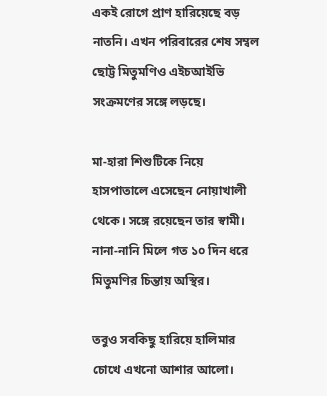একই রোগে প্রাণ হারিয়েছে বড় নাতনি। এখন পরিবারের শেষ সম্বল ছোট্ট মিতুমণিও এইচআইভি সংক্রমণের সঙ্গে লড়ছে।

মা-হারা শিশুটিকে নিয়ে হাসপাতালে এসেছেন নোয়াখালী থেকে। সঙ্গে রয়েছেন তার স্বামী। নানা-নানি মিলে গত ১০ দিন ধরে মিতুমণির চিন্তায় অস্থির।

তবুও সবকিছু হারিয়ে হালিমার চোখে এখনো আশার আলো।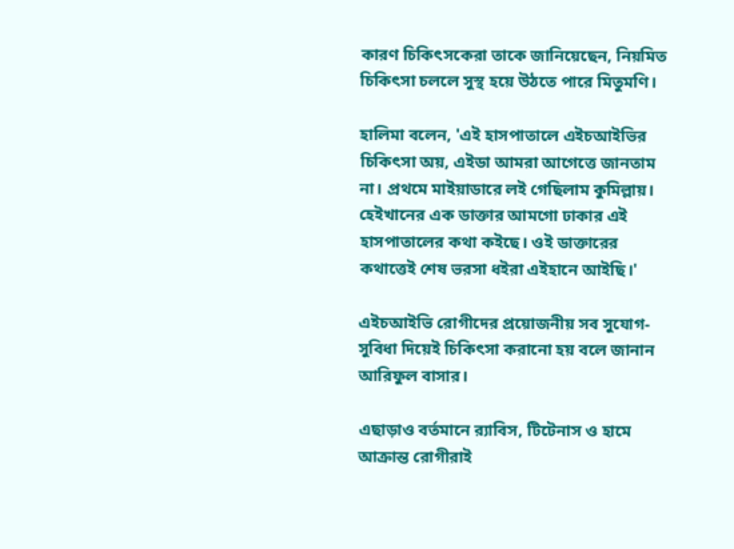কারণ চিকিৎসকেরা তাকে জানিয়েছেন, নিয়মিত চিকিৎসা চললে সুস্থ হয়ে উঠতে পারে মিতুমণি।

হালিমা বলেন, 'এই হাসপাতালে এইচআইভির চিকিৎসা অয়, এইডা আমরা আগেত্তে জানতাম না। প্রথমে মাইয়াডারে লই গেছিলাম কুমিল্লায়। হেইখানের এক ডাক্তার আমগো ঢাকার এই হাসপাতালের কথা কইছে। ওই ডাক্তারের কথাত্তেই শেষ ভরসা ধইরা এইহানে আইছি।'

এইচআইভি রোগীদের প্রয়োজনীয় সব সুযোগ-সুবিধা দিয়েই চিকিৎসা করানো হয় বলে জানান আরিফুল বাসার।

এছাড়াও বর্তমানে র‌্যাবিস, টিটেনাস ও হামে আক্রান্ত রোগীরাই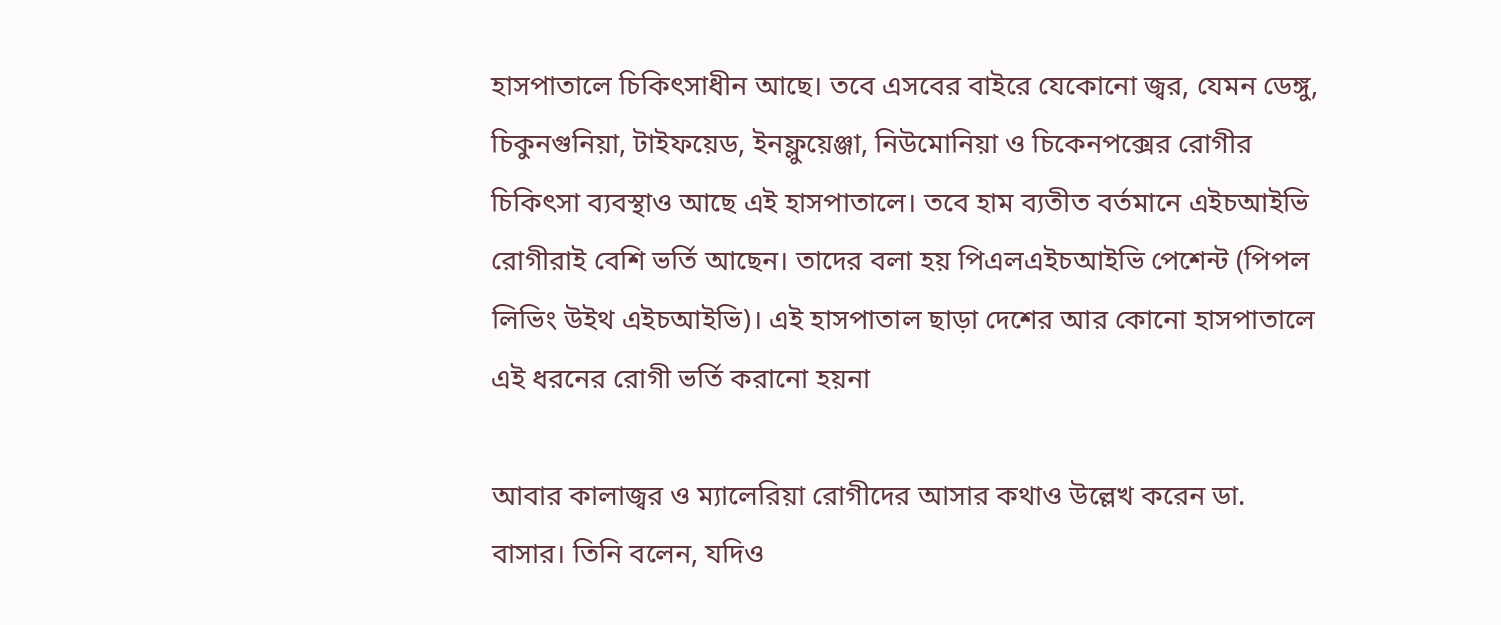হাসপাতালে চিকিৎসাধীন আছে। তবে এসবের বাইরে যেকোনো জ্বর, যেমন ডেঙ্গু, চিকুনগুনিয়া, টাইফয়েড, ইনফ্লুয়েঞ্জা, নিউমোনিয়া ও চিকেনপক্সের রোগীর চিকিৎসা ব্যবস্থাও আছে এই হাসপাতালে। তবে হাম ব্যতীত বর্তমানে এইচআইভি রোগীরাই বেশি ভর্তি আছেন। তাদের বলা হয় পিএলএইচআইভি পেশেন্ট (পিপল লিভিং উইথ এইচআইভি)। এই হাসপাতাল ছাড়া দেশের আর কোনো হাসপাতালে এই ধরনের রোগী ভর্তি করানো হয়না

আবার কালাজ্বর ও ম্যালেরিয়া রোগীদের আসার কথাও উল্লেখ করেন ডা. বাসার। তিনি বলেন, যদিও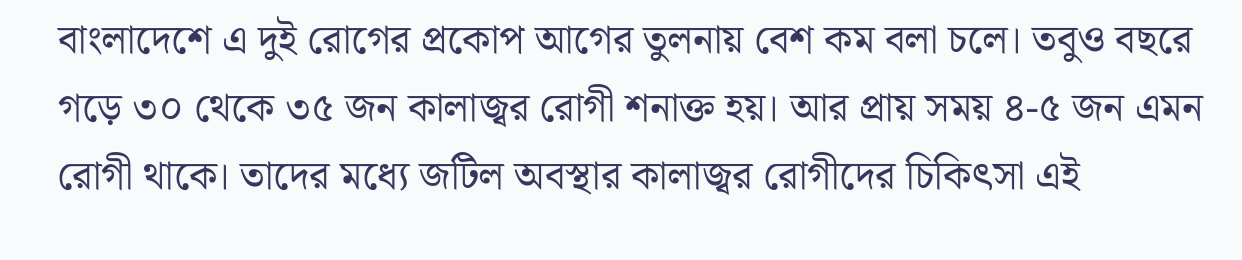বাংলাদেশে এ দুই রোগের প্রকোপ আগের তুলনায় বেশ কম বলা চলে। তবুও বছরে গড়ে ৩০ থেকে ৩৫ জন কালাজ্বর রোগী শনাক্ত হয়। আর প্রায় সময় ৪-৫ জন এমন রোগী থাকে। তাদের মধ্যে জটিল অবস্থার কালাজ্বর রোগীদের চিকিৎসা এই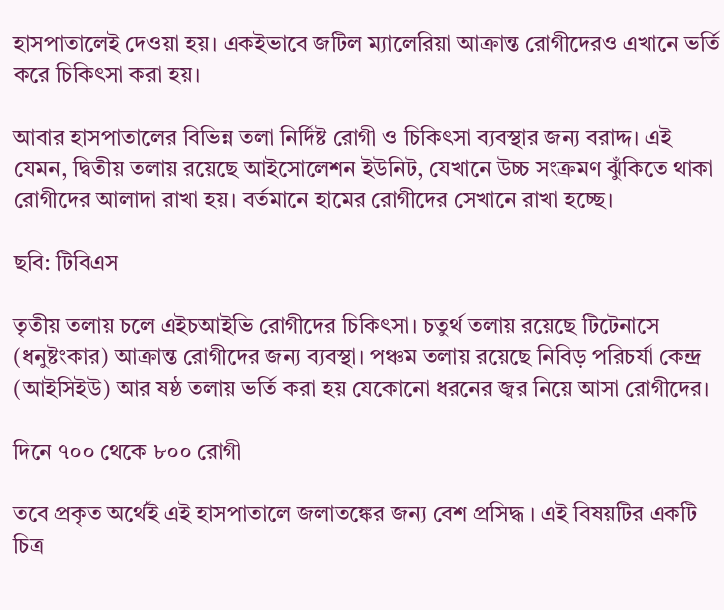হাসপাতালেই দেওয়া হয়। একইভাবে জটিল ম্যালেরিয়া আক্রান্ত রোগীদেরও এখানে ভর্তি করে চিকিৎসা করা হয়।

আবার হাসপাতালের বিভিন্ন তলা নির্দিষ্ট রোগী ও চিকিৎসা ব্যবস্থার জন্য বরাদ্দ। এই যেমন, দ্বিতীয় তলায় রয়েছে আইসোলেশন ইউনিট, যেখানে উচ্চ সংক্রমণ ঝুঁকিতে থাকা রোগীদের আলাদা রাখা হয়। বর্তমানে হামের রোগীদের সেখানে রাখা হচ্ছে।

ছবি: টিবিএস

তৃতীয় তলায় চলে এইচআইভি রোগীদের চিকিৎসা। চতুর্থ তলায় রয়েছে টিটেনাসে (ধনুষ্টংকার) আক্রান্ত রোগীদের জন্য ব্যবস্থা। পঞ্চম তলায় রয়েছে নিবিড় পরিচর্যা কেন্দ্র (আইসিইউ) আর ষষ্ঠ তলায় ভর্তি করা হয় যেকোনো ধরনের জ্বর নিয়ে আসা রোগীদের।

দিনে ৭০০ থেকে ৮০০ রোগী

তবে প্রকৃত অর্থেই এই হাসপাতালে জলাতঙ্কের জন্য বেশ প্রসিদ্ধ । এই বিষয়টির একটি চিত্র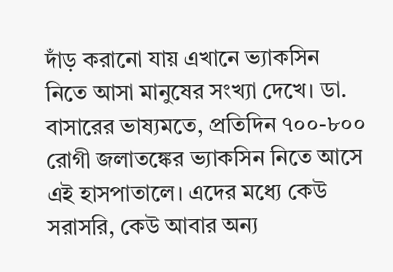দাঁড় করানো যায় এখানে ভ্যাকসিন নিতে আসা মানুষের সংখ্যা দেখে। ডা. বাসারের ভাষ্যমতে, প্রতিদিন ৭০০-৮০০ রোগী জলাতঙ্কের ভ্যাকসিন নিতে আসে এই হাসপাতালে। এদের মধ্যে কেউ সরাসরি, কেউ আবার অন্য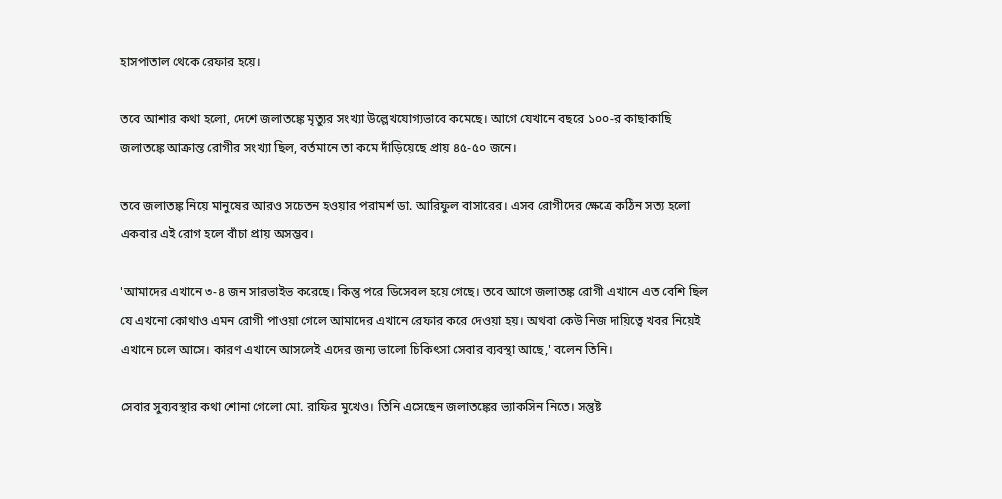হাসপাতাল থেকে রেফার হয়ে।

তবে আশার কথা হলো, দেশে জলাতঙ্কে মৃত্যুর সংখ্যা উল্লেখযোগ্যভাবে কমেছে। আগে যেখানে বছরে ১০০-র কাছাকাছি জলাতঙ্কে আক্রান্ত রোগীর সংখ্যা ছিল, বর্তমানে তা কমে দাঁড়িয়েছে প্রায় ৪৫-৫০ জনে।

তবে জলাতঙ্ক নিয়ে মানুষের আরও সচেতন হওয়ার পরামর্শ ডা. আরিফুল বাসারের। এসব রোগীদের ক্ষেত্রে কঠিন সত্য হলো একবার এই রোগ হলে বাঁচা প্রায় অসম্ভব।

'আমাদের এখানে ৩-৪ জন সারভাইভ করেছে। কিন্তু পরে ডিসেবল হয়ে গেছে। তবে আগে জলাতঙ্ক রোগী এখানে এত বেশি ছিল যে এখনো কোথাও এমন রোগী পাওয়া গেলে আমাদের এখানে রেফার করে দেওয়া হয়। অথবা কেউ নিজ দায়িত্বে খবর নিয়েই এখানে চলে আসে। কারণ এখানে আসলেই এদের জন্য ভালো চিকিৎসা সেবার ব্যবস্থা আছে,' বলেন তিনি।

সেবার সুব্যবস্থার কথা শোনা গেলো মো. রাফির মুখেও। তিনি এসেছেন জলাতঙ্কের ভ্যাকসিন নিতে। সন্তুষ্ট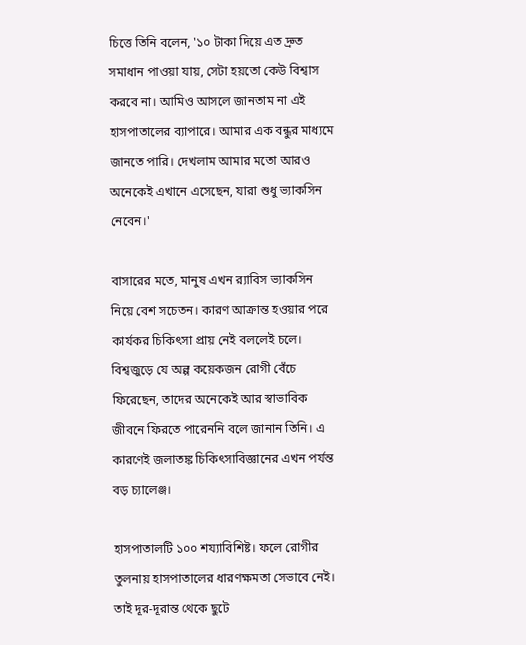চিত্তে তিনি বলেন, '১০ টাকা দিয়ে এত দ্রুত সমাধান পাওয়া যায়, সেটা হয়তো কেউ বিশ্বাস করবে না। আমিও আসলে জানতাম না এই হাসপাতালের ব্যাপারে। আমার এক বন্ধুর মাধ্যমে জানতে পারি। দেখলাম আমার মতো আরও অনেকেই এখানে এসেছেন, যারা শুধু ভ্যাকসিন নেবেন।'

বাসারের মতে, মানুষ এখন র‍্যাবিস ভ্যাকসিন নিয়ে বেশ সচেতন। কারণ আক্রান্ত হওয়ার পরে কার্যকর চিকিৎসা প্রায় নেই বললেই চলে। বিশ্বজুড়ে যে অল্প কয়েকজন রোগী বেঁচে ফিরেছেন, তাদের অনেকেই আর স্বাভাবিক জীবনে ফিরতে পারেননি বলে জানান তিনি। এ কারণেই জলাতঙ্ক চিকিৎসাবিজ্ঞানের এখন পর্যন্ত বড় চ্যালেঞ্জ।

হাসপাতালটি ১০০ শয্যাবিশিষ্ট। ফলে রোগীর তুলনায় হাসপাতালের ধারণক্ষমতা সেভাবে নেই। তাই দূর-দূরান্ত থেকে ছুটে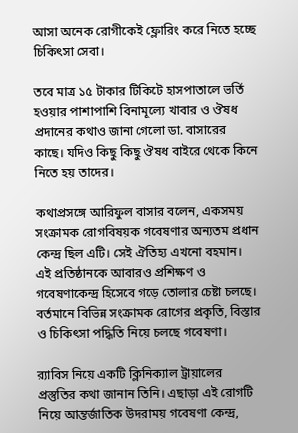আসা অনেক রোগীকেই ফ্লোরিং করে নিতে হচ্ছে চিকিৎসা সেবা।

তবে মাত্র ১৫ টাকার টিকিটে হাসপাতালে ভর্তি হওয়ার পাশাপাশি বিনামূল্যে খাবার ও ঔষধ প্রদানের কথাও জানা গেলো ডা. বাসারের কাছে। যদিও কিছু কিছু ঔষধ বাইরে থেকে কিনে নিতে হয় তাদের।

কথাপ্রসঙ্গে আরিফুল বাসার বলেন, একসময় সংক্রামক রোগবিষয়ক গবেষণার অন্যতম প্রধান কেন্দ্র ছিল এটি। সেই ঐতিহ্য এখনো বহমান। এই প্রতিষ্ঠানকে আবারও প্রশিক্ষণ ও গবেষণাকেন্দ্র হিসেবে গড়ে তোলার চেষ্টা চলছে। বর্তমানে বিভিন্ন সংক্রামক রোগের প্রকৃতি, বিস্তার ও চিকিৎসা পদ্ধিতি নিয়ে চলছে গবেষণা।

র‌্যাবিস নিয়ে একটি ক্লিনিক্যাল ট্রায়ালের প্রস্তুতির কথা জানান তিনি। এছাড়া এই রোগটি নিয়ে আন্তর্জাতিক উদরাময় গবেষণা কেন্দ্র,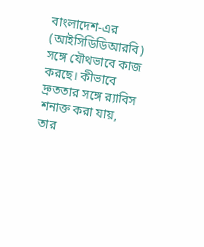বাংলাদেশ-এর (আইসিডিডিআরবি) সঙ্গে যৌথভাবে কাজ করছে। কীভাবে দ্রুততার সঙ্গে র‌্যাবিস শনাক্ত করা যায়, তার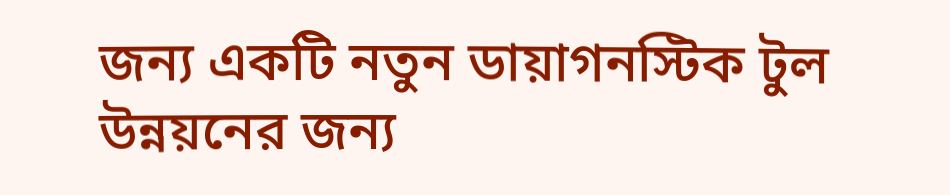জন্য একটি নতুন ডায়াগনস্টিক টুল উন্নয়নের জন্য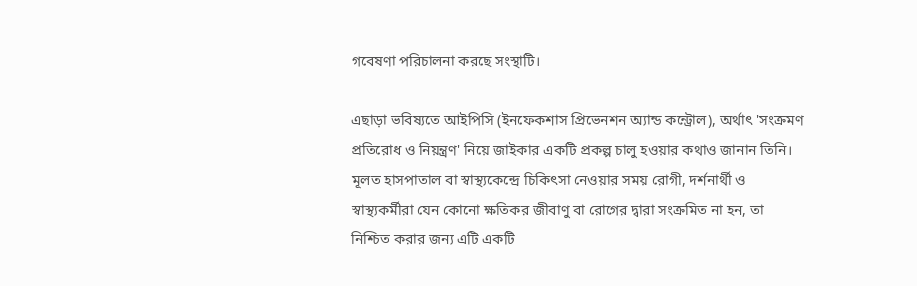গবেষণা পরিচালনা করছে সংস্থাটি।

এছাড়া ভবিষ্যতে আইপিসি (ইনফেকশাস প্রিভেনশন অ্যান্ড কন্ট্রোল), অর্থাৎ 'সংক্রমণ প্রতিরোধ ও নিয়ন্ত্রণ' নিয়ে জাইকার একটি প্রকল্প চালু হওয়ার কথাও জানান তিনি। মূলত হাসপাতাল বা স্বাস্থ্যকেন্দ্রে চিকিৎসা নেওয়ার সময় রোগী, দর্শনার্থী ও স্বাস্থ্যকর্মীরা যেন কোনো ক্ষতিকর জীবাণু বা রোগের দ্বারা সংক্রমিত না হন, তা নিশ্চিত করার জন্য এটি একটি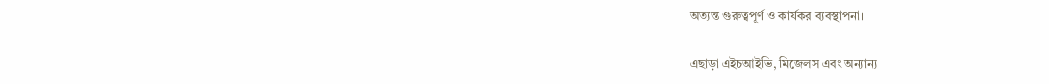অত্যন্ত গুরুত্বপূর্ণ ও কার্যকর ব্যবস্থাপনা।

এছাড়া এইচআইভি, মিজেলস এবং অন্যান্য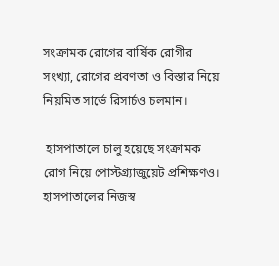সংক্রামক রোগের বার্ষিক রোগীর সংখ্যা, রোগের প্রবণতা ও বিস্তার নিয়ে নিয়মিত সার্ভে রিসার্চও চলমান।

 হাসপাতালে চালু হয়েছে সংক্রামক রোগ নিয়ে পোস্টগ্র্যাজুয়েট প্রশিক্ষণও। হাসপাতালের নিজস্ব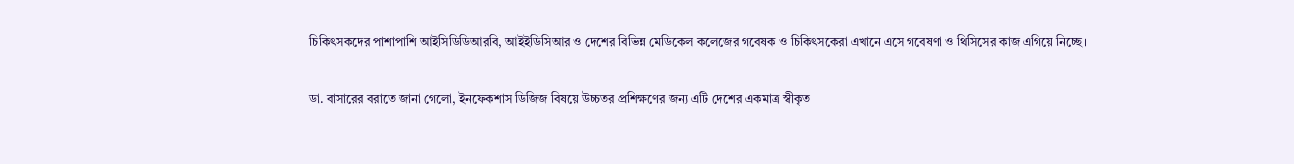চিকিৎসকদের পাশাপাশি আইসিডিডিআরবি, আইইডিসিআর ও দেশের বিভিন্ন মেডিকেল কলেজের গবেষক ও চিকিৎসকেরা এখানে এসে গবেষণা ও থিসিসের কাজ এগিয়ে নিচ্ছে।

ডা. বাসারের বরাতে জানা গেলো, ইনফেকশাস ডিজিজ বিষয়ে উচ্চতর প্রশিক্ষণের জন্য এটি দেশের একমাত্র স্বীকৃত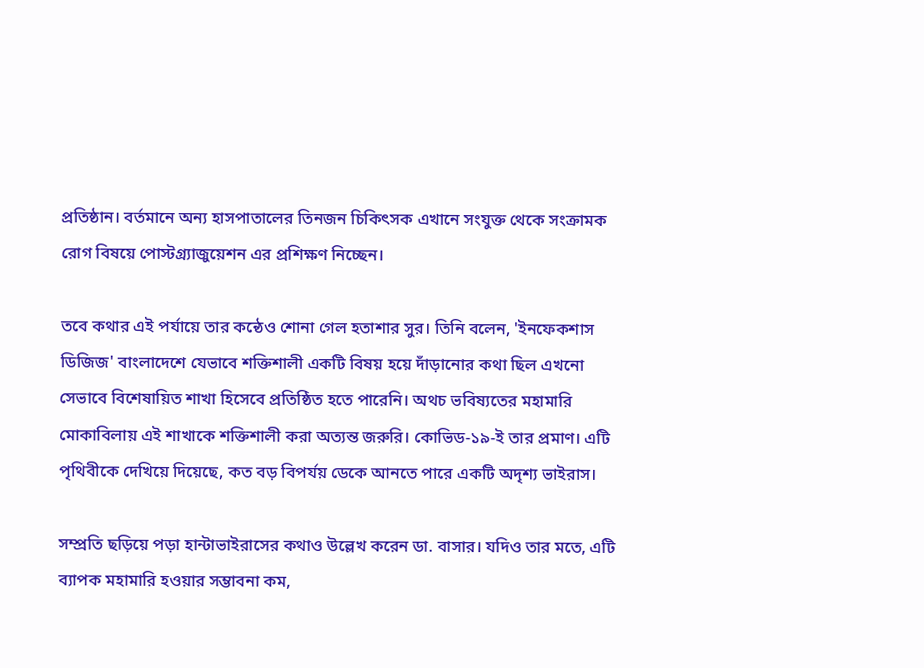প্রতিষ্ঠান। বর্তমানে অন্য হাসপাতালের তিনজন চিকিৎসক এখানে সংযুক্ত থেকে সংক্রামক রোগ বিষয়ে পোস্টগ্র্যাজুয়েশন এর প্রশিক্ষণ নিচ্ছেন।

তবে কথার এই পর্যায়ে তার কন্ঠেও শোনা গেল হতাশার সুর। তিনি বলেন, 'ইনফেকশাস ডিজিজ' বাংলাদেশে যেভাবে শক্তিশালী একটি বিষয় হয়ে দাঁড়ানোর কথা ছিল এখনো সেভাবে বিশেষায়িত শাখা হিসেবে প্রতিষ্ঠিত হতে পারেনি। অথচ ভবিষ্যতের মহামারি মোকাবিলায় এই শাখাকে শক্তিশালী করা অত্যন্ত জরুরি। কোভিড-১৯-ই তার প্রমাণ। এটি পৃথিবীকে দেখিয়ে দিয়েছে, কত বড় বিপর্যয় ডেকে আনতে পারে একটি অদৃশ্য ভাইরাস।

সম্প্রতি ছড়িয়ে পড়া হান্টাভাইরাসের কথাও উল্লেখ করেন ডা. বাসার। যদিও তার মতে, এটি ব্যাপক মহামারি হওয়ার সম্ভাবনা কম,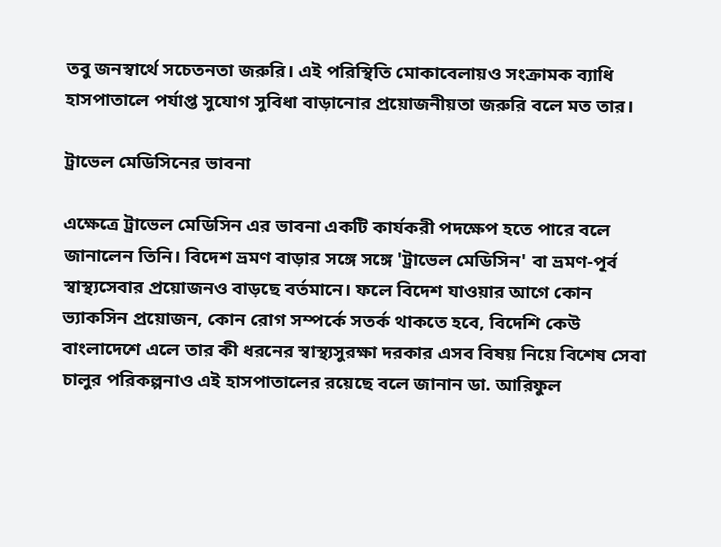তবু জনস্বার্থে সচেতনতা জরুরি। এই পরিস্থিতি মোকাবেলায়ও সংক্রামক ব্যাধি হাসপাতালে পর্যাপ্ত সুযোগ সুবিধা বাড়ানোর প্রয়োজনীয়তা জরুরি বলে মত তার।

ট্রাভেল মেডিসিনের ভাবনা

এক্ষেত্রে ট্রাভেল মেডিসিন এর ভাবনা একটি কার্যকরী পদক্ষেপ হতে পারে বলে জানালেন তিনি। বিদেশ ভ্রমণ বাড়ার সঙ্গে সঙ্গে 'ট্রাভেল মেডিসিন' বা ভ্রমণ-পূর্ব স্বাস্থ্যসেবার প্রয়োজনও বাড়ছে বর্তমানে। ফলে বিদেশ যাওয়ার আগে কোন ভ্যাকসিন প্রয়োজন, কোন রোগ সম্পর্কে সতর্ক থাকতে হবে, বিদেশি কেউ বাংলাদেশে এলে তার কী ধরনের স্বাস্থ্যসুরক্ষা দরকার এসব বিষয় নিয়ে বিশেষ সেবা চালুর পরিকল্পনাও এই হাসপাতালের রয়েছে বলে জানান ডা. আরিফুল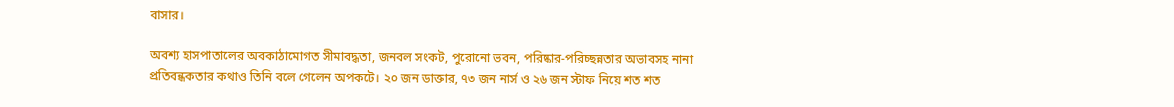বাসার।

অবশ্য হাসপাতালের অবকাঠামোগত সীমাবদ্ধতা, জনবল সংকট, পুরোনো ভবন, পরিষ্কার-পরিচ্ছন্নতার অভাবসহ নানা প্রতিবন্ধকতার কথাও তিনি বলে গেলেন অপকটে। ২০ জন ডাক্তার, ৭৩ জন নার্স ও ২৬ জন স্টাফ নিয়ে শত শত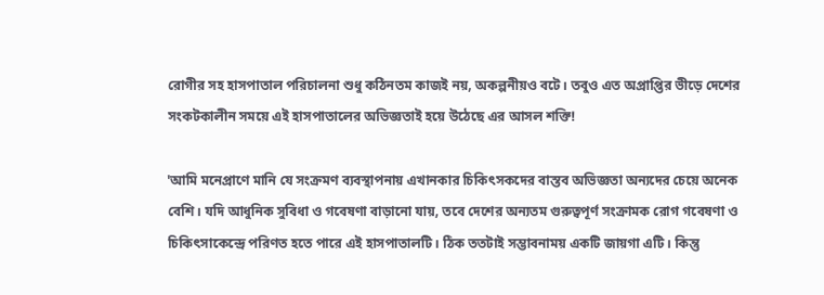রোগীর সহ হাসপাতাল পরিচালনা শুধু কঠিনতম কাজই নয়, অকল্পনীয়ও বটে। তবুও এত অপ্রাপ্তির ভীড়ে দেশের সংকটকালীন সময়ে এই হাসপাতালের অভিজ্ঞতাই হয়ে উঠেছে এর আসল শক্তি!

'আমি মনেপ্রাণে মানি যে সংক্রমণ ব্যবস্থাপনায় এখানকার চিকিৎসকদের বাস্তব অভিজ্ঞতা অন্যদের চেয়ে অনেক বেশি। যদি আধুনিক সুবিধা ও গবেষণা বাড়ানো যায়, তবে দেশের অন্যতম গুরুত্বপূর্ণ সংক্রামক রোগ গবেষণা ও চিকিৎসাকেন্দ্রে পরিণত হতে পারে এই হাসপাতালটি। ঠিক ততটাই সম্ভাবনাময় একটি জায়গা এটি। কিন্তু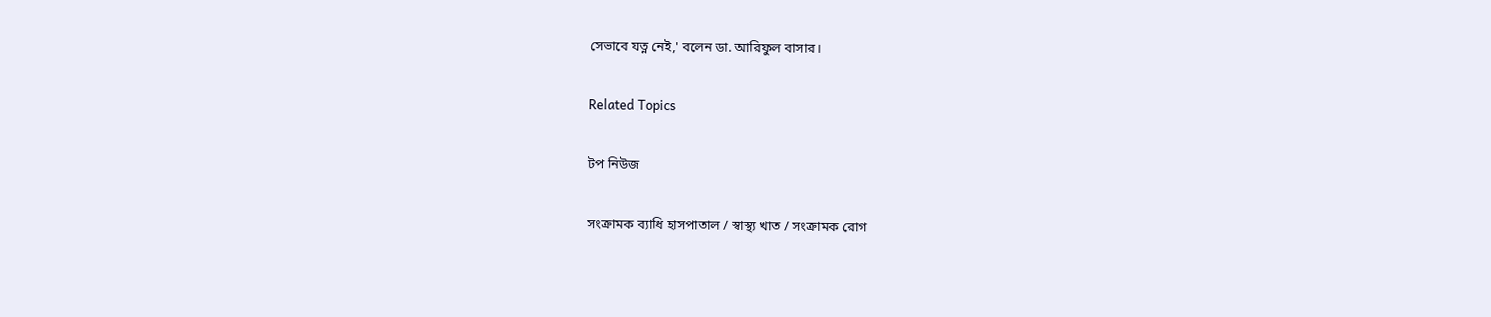সেভাবে যত্ন নেই,' বলেন ডা. আরিফুল বাসার।

Related Topics

টপ নিউজ

সংক্রামক ব্যাধি হাসপাতাল / স্বাস্থ্য খাত / সংক্রামক রোগ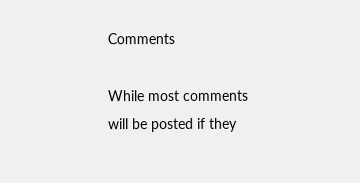Comments

While most comments will be posted if they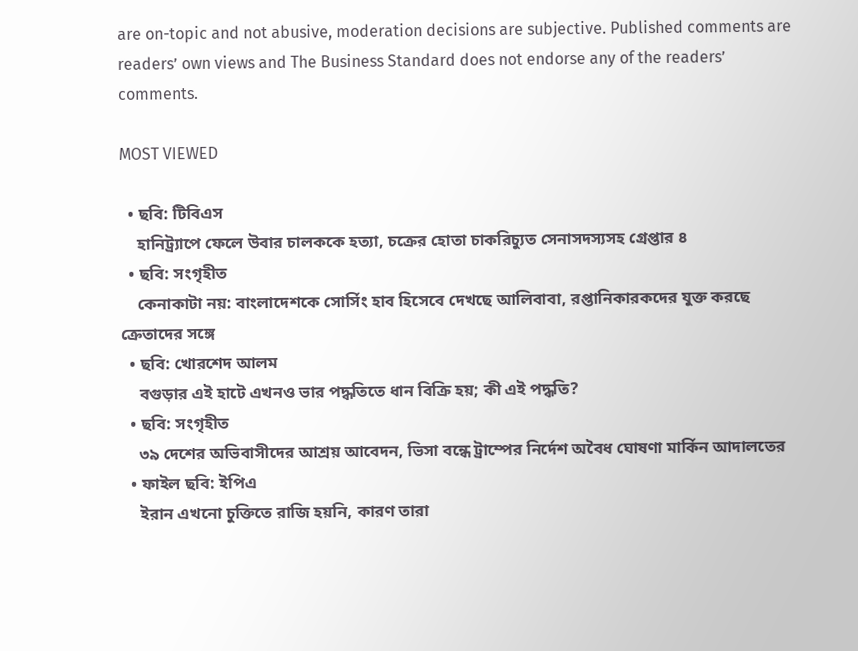are on-topic and not abusive, moderation decisions are subjective. Published comments are readers’ own views and The Business Standard does not endorse any of the readers’ comments.

MOST VIEWED

  • ছবি: টিবিএস
    হানিট্র্যাপে ফেলে উবার চালককে হত্যা, চক্রের হোতা চাকরিচ্যুত সেনাসদস্যসহ গ্রেপ্তার ৪
  • ছবি: সংগৃহীত
    কেনাকাটা নয়: বাংলাদেশকে সোর্সিং হাব হিসেবে দেখছে আলিবাবা, রপ্তানিকারকদের যুক্ত করছে ক্রেতাদের সঙ্গে
  • ছবি: খোরশেদ আলম
    বগুড়ার এই হাটে এখনও ভার পদ্ধতিতে ধান বিক্রি হয়; কী এই পদ্ধতি?
  • ছবি: সংগৃহীত
    ৩৯ দেশের অভিবাসীদের আশ্রয় আবেদন, ভিসা বন্ধে ট্রাম্পের নির্দেশ অবৈধ ঘোষণা মার্কিন আদালতের
  • ফাইল ছবি: ইপিএ
    ইরান এখনো চুক্তিতে রাজি হয়নি, কারণ তারা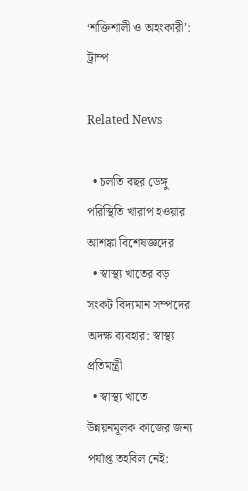‘শক্তিশালী ও অহংকারী’: ট্রাম্প

Related News

  • চলতি বছর ডেঙ্গু পরিস্থিতি খারাপ হওয়ার আশঙ্কা বিশেষজ্ঞদের
  • স্বাস্থ্য খাতের বড় সংকট বিদ্যমান সম্পদের অদক্ষ ব্যবহার: স্বাস্থ্য প্রতিমন্ত্রী
  • স্বাস্থ্য খাতে উন্নয়নমূলক কাজের জন্য পর্যাপ্ত তহবিল নেই: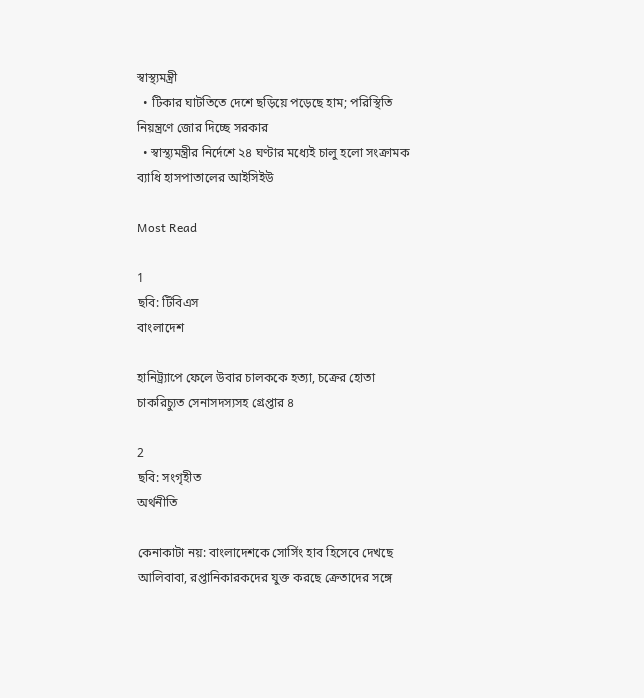স্বাস্থ্যমন্ত্রী
  • টিকার ঘাটতিতে দেশে ছড়িয়ে পড়েছে হাম; পরিস্থিতি নিয়ন্ত্রণে জোর দিচ্ছে সরকার
  • স্বাস্থ্যমন্ত্রীর নির্দেশে ২৪ ঘণ্টার মধ্যেই চালু হলো সংক্রামক ব্যাধি হাসপাতালের আইসিইউ

Most Read

1
ছবি: টিবিএস
বাংলাদেশ

হানিট্র্যাপে ফেলে উবার চালককে হত্যা, চক্রের হোতা চাকরিচ্যুত সেনাসদস্যসহ গ্রেপ্তার ৪

2
ছবি: সংগৃহীত
অর্থনীতি

কেনাকাটা নয়: বাংলাদেশকে সোর্সিং হাব হিসেবে দেখছে আলিবাবা, রপ্তানিকারকদের যুক্ত করছে ক্রেতাদের সঙ্গে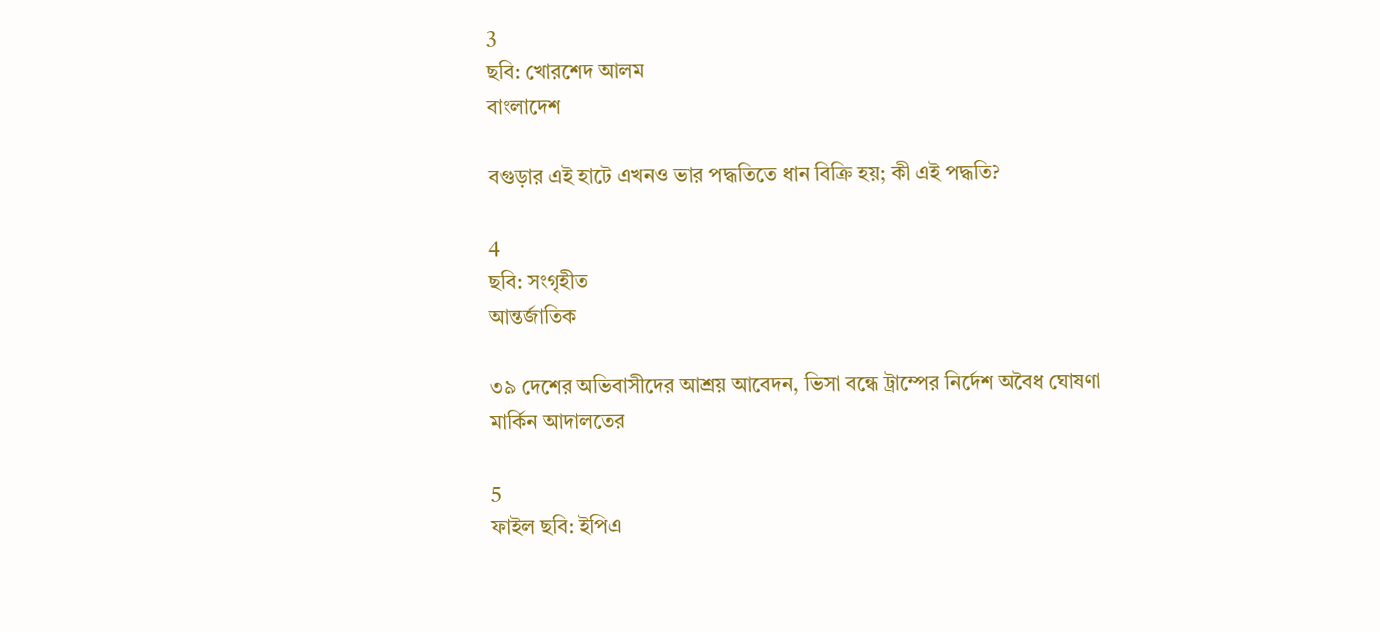3
ছবি: খোরশেদ আলম
বাংলাদেশ

বগুড়ার এই হাটে এখনও ভার পদ্ধতিতে ধান বিক্রি হয়; কী এই পদ্ধতি?

4
ছবি: সংগৃহীত
আন্তর্জাতিক

৩৯ দেশের অভিবাসীদের আশ্রয় আবেদন, ভিসা বন্ধে ট্রাম্পের নির্দেশ অবৈধ ঘোষণা মার্কিন আদালতের

5
ফাইল ছবি: ইপিএ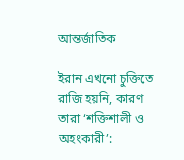আন্তর্জাতিক

ইরান এখনো চুক্তিতে রাজি হয়নি, কারণ তারা ‘শক্তিশালী ও অহংকারী’: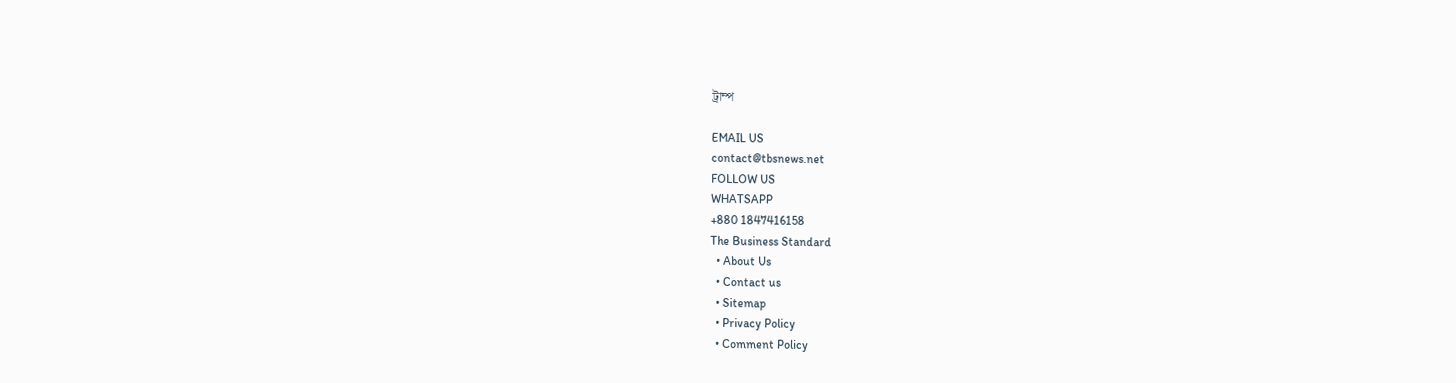ট্রাম্প

EMAIL US
contact@tbsnews.net
FOLLOW US
WHATSAPP
+880 1847416158
The Business Standard
  • About Us
  • Contact us
  • Sitemap
  • Privacy Policy
  • Comment Policy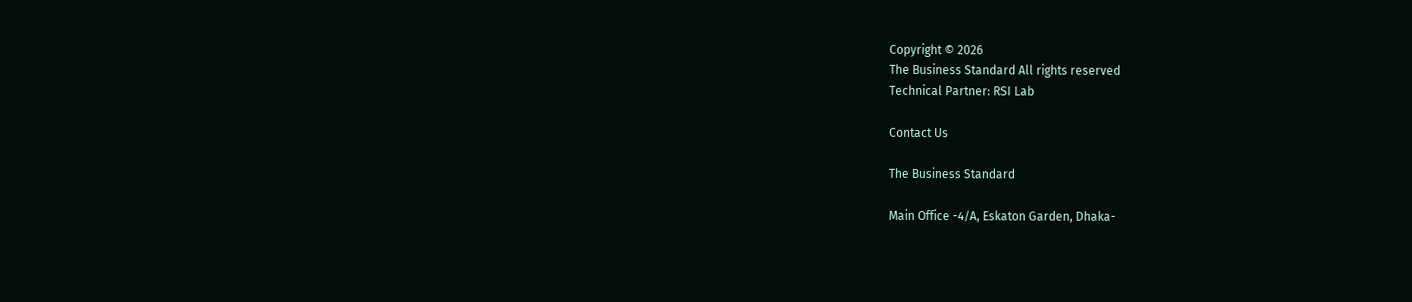Copyright © 2026
The Business Standard All rights reserved
Technical Partner: RSI Lab

Contact Us

The Business Standard

Main Office -4/A, Eskaton Garden, Dhaka-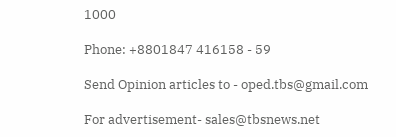1000

Phone: +8801847 416158 - 59

Send Opinion articles to - oped.tbs@gmail.com

For advertisement- sales@tbsnews.net